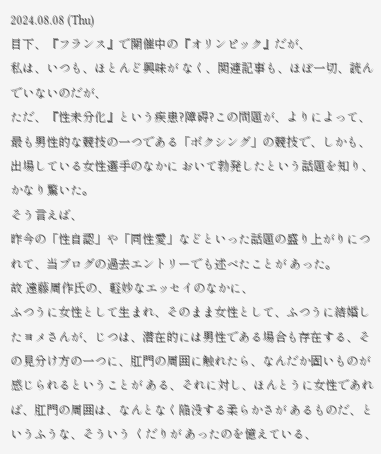2024.08.08 (Thu)
目下、『フランス』で開催中の『オリンピック』だが、
私は、いつも、ほとんど興味が なく、関連記事も、ほぼ一切、読んでいないのだが、
ただ、『性未分化』という疾患?障碍?この問題が、よりによって、最も男性的な競技の一つである「ボクシング」の競技で、しかも、出場している女性選手のなかに おいて勃発したという話題を知り、かなり驚いた。
そう言えば、
昨今の「性自認」や「同性愛」などといった話題の盛り上がりにつれて、当ブログの過去エントリーでも述べたことが あった。
故 遠藤周作氏の、軽妙なエッセイのなかに、
ふつうに女性として生まれ、そのまま女性として、ふつうに結婚したヨメさんが、じつは、潜在的には男性である場合も存在する、その見分け方の一つに、肛門の周囲に触れたら、なんだか固いものが感じられるということが ある、それに対し、ほんとうに女性であれば、肛門の周囲は、なんとなく陥没する柔らかさが あるものだ、というふうな、そういう くだりが あったのを憶えている、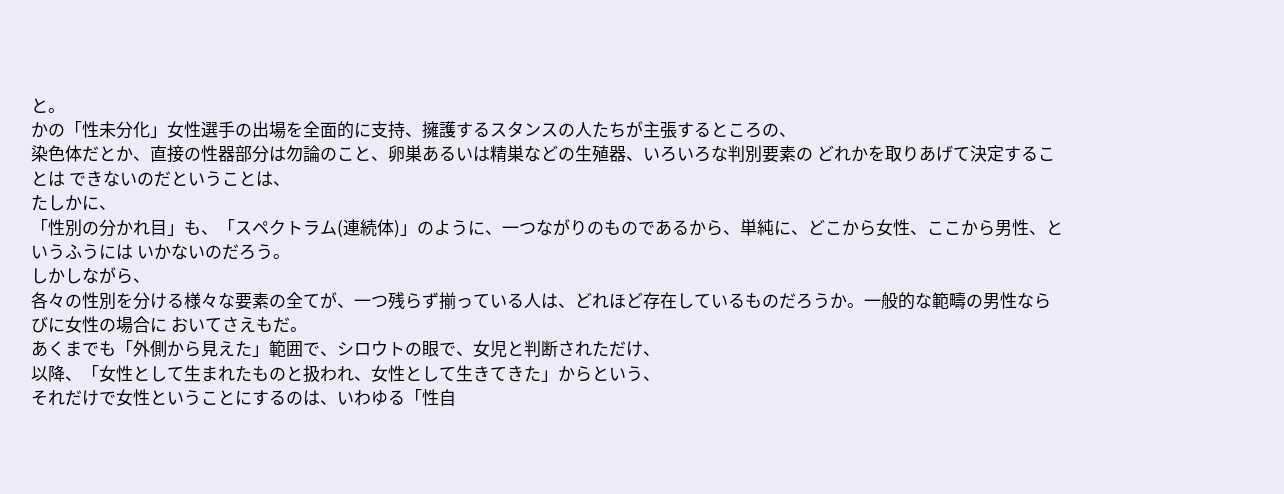と。
かの「性未分化」女性選手の出場を全面的に支持、擁護するスタンスの人たちが主張するところの、
染色体だとか、直接の性器部分は勿論のこと、卵巣あるいは精巣などの生殖器、いろいろな判別要素の どれかを取りあげて決定することは できないのだということは、
たしかに、
「性別の分かれ目」も、「スペクトラム(連続体)」のように、一つながりのものであるから、単純に、どこから女性、ここから男性、というふうには いかないのだろう。
しかしながら、
各々の性別を分ける様々な要素の全てが、一つ残らず揃っている人は、どれほど存在しているものだろうか。一般的な範疇の男性ならびに女性の場合に おいてさえもだ。
あくまでも「外側から見えた」範囲で、シロウトの眼で、女児と判断されただけ、
以降、「女性として生まれたものと扱われ、女性として生きてきた」からという、
それだけで女性ということにするのは、いわゆる「性自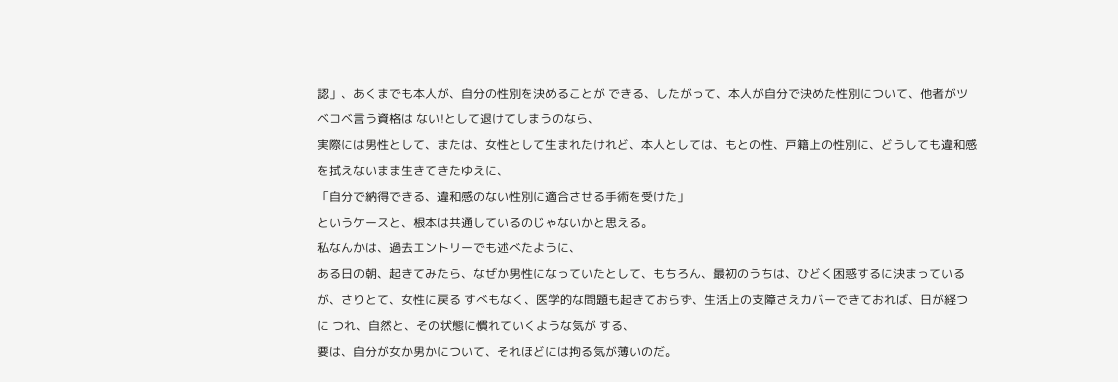認」、あくまでも本人が、自分の性別を決めることが できる、したがって、本人が自分で決めた性別について、他者がツベコベ言う資格は ない!として退けてしまうのなら、
実際には男性として、または、女性として生まれたけれど、本人としては、もとの性、戸籍上の性別に、どうしても違和感を拭えないまま生きてきたゆえに、
「自分で納得できる、違和感のない性別に適合させる手術を受けた」
というケースと、根本は共通しているのじゃないかと思える。
私なんかは、過去エントリーでも述べたように、
ある日の朝、起きてみたら、なぜか男性になっていたとして、もちろん、最初のうちは、ひどく困惑するに決まっているが、さりとて、女性に戻る すべもなく、医学的な問題も起きておらず、生活上の支障さえカバーできておれば、日が経つに つれ、自然と、その状態に慣れていくような気が する、
要は、自分が女か男かについて、それほどには拘る気が薄いのだ。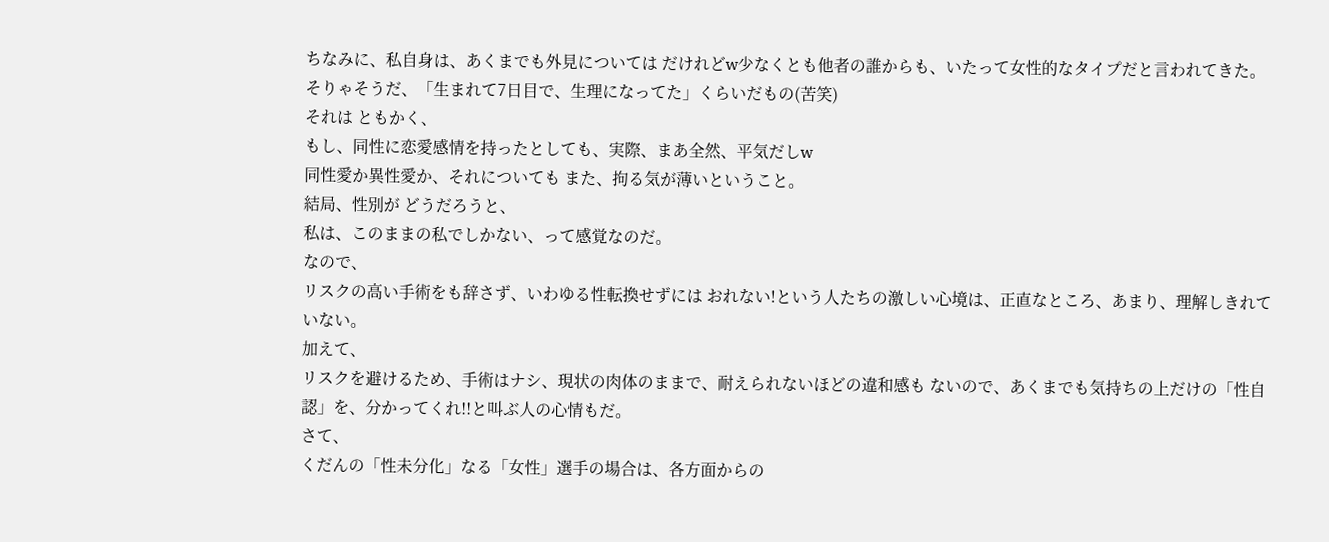ちなみに、私自身は、あくまでも外見については だけれどw少なくとも他者の誰からも、いたって女性的なタイプだと言われてきた。
そりゃそうだ、「生まれて7日目で、生理になってた」くらいだもの(苦笑)
それは ともかく、
もし、同性に恋愛感情を持ったとしても、実際、まあ全然、平気だしw
同性愛か異性愛か、それについても また、拘る気が薄いということ。
結局、性別が どうだろうと、
私は、このままの私でしかない、って感覚なのだ。
なので、
リスクの高い手術をも辞さず、いわゆる性転換せずには おれない!という人たちの激しい心境は、正直なところ、あまり、理解しきれていない。
加えて、
リスクを避けるため、手術はナシ、現状の肉体のままで、耐えられないほどの違和感も ないので、あくまでも気持ちの上だけの「性自認」を、分かってくれ!!と叫ぶ人の心情もだ。
さて、
くだんの「性未分化」なる「女性」選手の場合は、各方面からの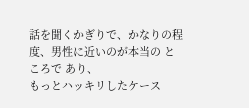話を聞くかぎりで、かなりの程度、男性に近いのが本当の ところで あり、
もっとハッキリしたケース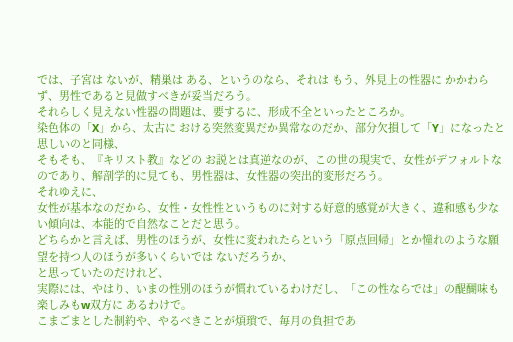では、子宮は ないが、精巣は ある、というのなら、それは もう、外見上の性器に かかわらず、男性であると見做すべきが妥当だろう。
それらしく見えない性器の問題は、要するに、形成不全といったところか。
染色体の「X」から、太古に おける突然変異だか異常なのだか、部分欠損して「Y」になったと思しいのと同様、
そもそも、『キリスト教』などの お説とは真逆なのが、この世の現実で、女性がデフォルトなのであり、解剖学的に見ても、男性器は、女性器の突出的変形だろう。
それゆえに、
女性が基本なのだから、女性・女性性というものに対する好意的感覚が大きく、違和感も少ない傾向は、本能的で自然なことだと思う。
どちらかと言えば、男性のほうが、女性に変われたらという「原点回帰」とか憧れのような願望を持つ人のほうが多いくらいでは ないだろうか、
と思っていたのだけれど、
実際には、やはり、いまの性別のほうが慣れているわけだし、「この性ならでは」の醍醐味も楽しみもw双方に あるわけで。
こまごまとした制約や、やるべきことが煩瑣で、毎月の負担であ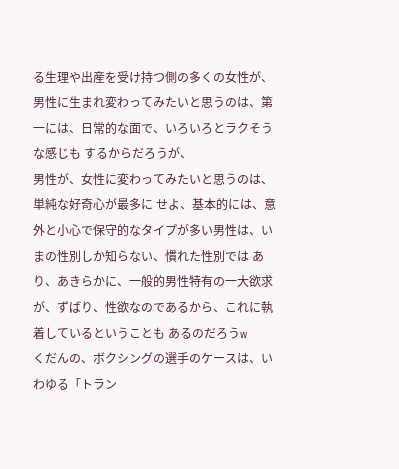る生理や出産を受け持つ側の多くの女性が、男性に生まれ変わってみたいと思うのは、第一には、日常的な面で、いろいろとラクそうな感じも するからだろうが、
男性が、女性に変わってみたいと思うのは、単純な好奇心が最多に せよ、基本的には、意外と小心で保守的なタイプが多い男性は、いまの性別しか知らない、慣れた性別では あり、あきらかに、一般的男性特有の一大欲求が、ずばり、性欲なのであるから、これに執着しているということも あるのだろうw
くだんの、ボクシングの選手のケースは、いわゆる「トラン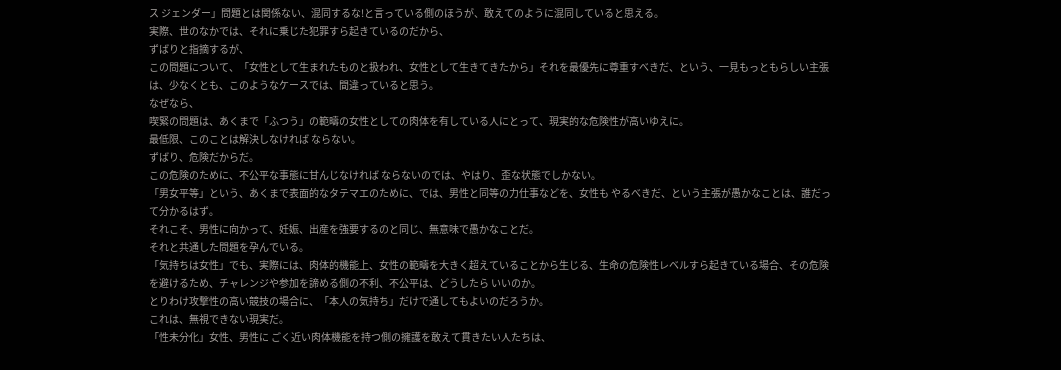ス ジェンダー」問題とは関係ない、混同するな!と言っている側のほうが、敢えてのように混同していると思える。
実際、世のなかでは、それに乗じた犯罪すら起きているのだから、
ずばりと指摘するが、
この問題について、「女性として生まれたものと扱われ、女性として生きてきたから」それを最優先に尊重すべきだ、という、一見もっともらしい主張は、少なくとも、このようなケースでは、間違っていると思う。
なぜなら、
喫緊の問題は、あくまで「ふつう」の範疇の女性としての肉体を有している人にとって、現実的な危険性が高いゆえに。
最低限、このことは解決しなければ ならない。
ずばり、危険だからだ。
この危険のために、不公平な事態に甘んじなければ ならないのでは、やはり、歪な状態でしかない。
「男女平等」という、あくまで表面的なタテマエのために、では、男性と同等の力仕事などを、女性も やるべきだ、という主張が愚かなことは、誰だって分かるはず。
それこそ、男性に向かって、妊娠、出産を強要するのと同じ、無意味で愚かなことだ。
それと共通した問題を孕んでいる。
「気持ちは女性」でも、実際には、肉体的機能上、女性の範疇を大きく超えていることから生じる、生命の危険性レベルすら起きている場合、その危険を避けるため、チャレンジや参加を諦める側の不利、不公平は、どうしたら いいのか。
とりわけ攻撃性の高い競技の場合に、「本人の気持ち」だけで通してもよいのだろうか。
これは、無視できない現実だ。
「性未分化」女性、男性に ごく近い肉体機能を持つ側の擁護を敢えて貫きたい人たちは、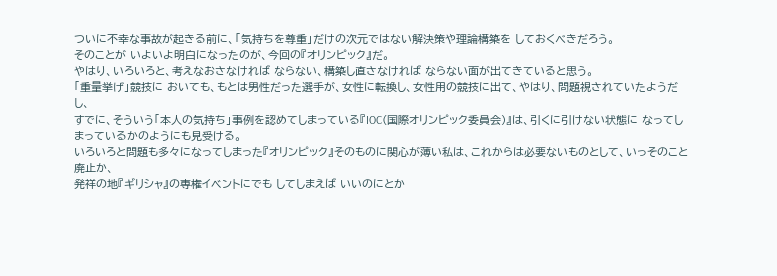ついに不幸な事故が起きる前に、「気持ちを尊重」だけの次元ではない解決策や理論構築を しておくべきだろう。
そのことが いよいよ明白になったのが、今回の『オリンピック』だ。
やはり、いろいろと、考えなおさなければ ならない、構築し直さなければ ならない面が出てきていると思う。
「重量挙げ」競技に おいても、もとは男性だった選手が、女性に転換し、女性用の競技に出て、やはり、問題視されていたようだし、
すでに、そういう「本人の気持ち」事例を認めてしまっている『IOC(国際オリンピック委員会)』は、引くに引けない状態に なってしまっているかのようにも見受ける。
いろいろと問題も多々になってしまった『オリンピック』そのものに関心が薄い私は、これからは必要ないものとして、いっそのこと廃止か、
発祥の地『ギリシャ』の専権イベントにでも してしまえば いいのにとか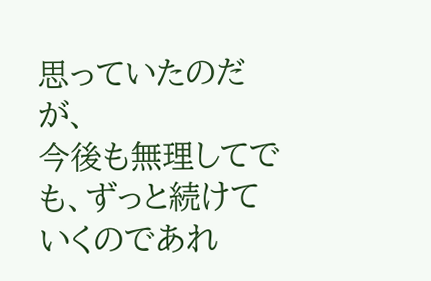思っていたのだが、
今後も無理してでも、ずっと続けていくのであれ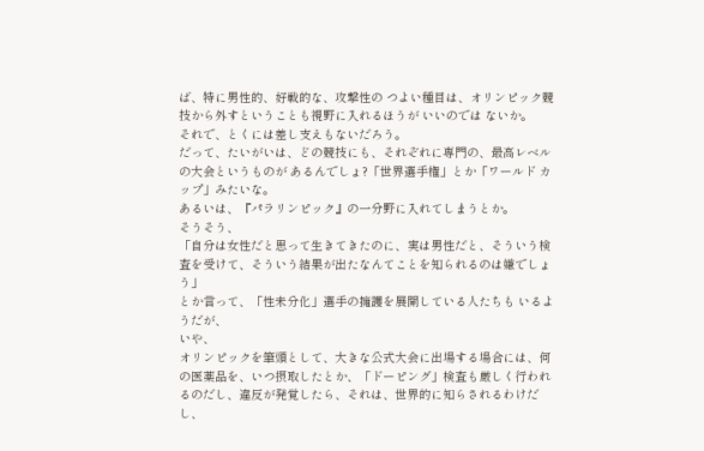ば、特に男性的、好戦的な、攻撃性の つよい種目は、オリンピック競技から外すということも視野に入れるほうが いいのでは ないか。
それで、とくには差し支えもないだろう。
だって、たいがいは、どの競技にも、それぞれに専門の、最高レベルの大会というものが あるんでしょ?「世界選手権」とか「ワールド カップ」みたいな。
あるいは、『パラリンピック』の一分野に入れてしまうとか。
そうそう、
「自分は女性だと思って生きてきたのに、実は男性だと、そういう検査を受けて、そういう結果が出たなんてことを知られるのは嫌でしょう」
とか言って、「性未分化」選手の擁護を展開している人たちも いるようだが、
いや、
オリンピックを筆頭として、大きな公式大会に出場する場合には、何の医薬品を、いつ摂取したとか、「ドーピング」検査も厳しく行われるのだし、違反が発覚したら、それは、世界的に知らされるわけだし、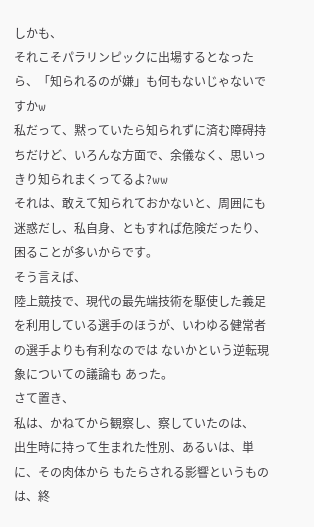しかも、
それこそパラリンピックに出場するとなったら、「知られるのが嫌」も何もないじゃないですかw
私だって、黙っていたら知られずに済む障碍持ちだけど、いろんな方面で、余儀なく、思いっきり知られまくってるよ?ww
それは、敢えて知られておかないと、周囲にも迷惑だし、私自身、ともすれば危険だったり、困ることが多いからです。
そう言えば、
陸上競技で、現代の最先端技術を駆使した義足を利用している選手のほうが、いわゆる健常者の選手よりも有利なのでは ないかという逆転現象についての議論も あった。
さて置き、
私は、かねてから観察し、察していたのは、
出生時に持って生まれた性別、あるいは、単に、その肉体から もたらされる影響というものは、終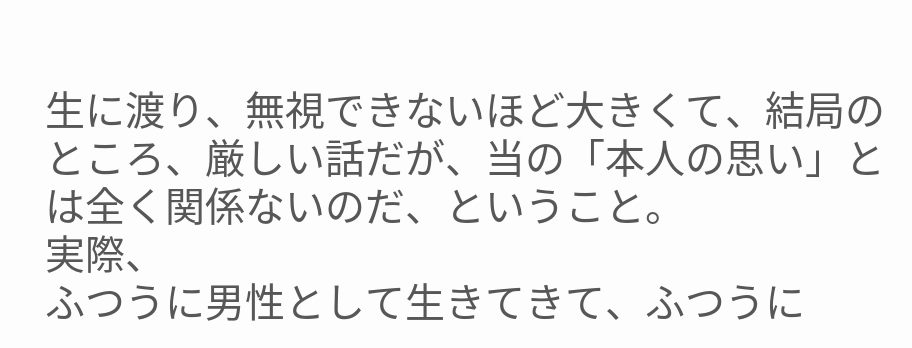生に渡り、無視できないほど大きくて、結局のところ、厳しい話だが、当の「本人の思い」とは全く関係ないのだ、ということ。
実際、
ふつうに男性として生きてきて、ふつうに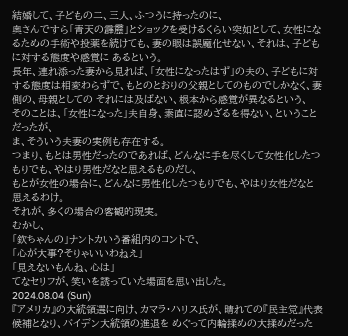結婚して、子どもの二、三人、ふつうに持ったのに、
奥さんですら「青天の霹靂」とショックを受けるくらい突如として、女性になるための手術や投薬を続けても、妻の眼は誤魔化せない、それは、子どもに対する態度や感覚に あるという。
長年、連れ添った妻から見れば、「女性になったはず」の夫の、子どもに対する態度は相変わらずで、もとのとおりの父親としてのものでしかなく、妻側の、母親としての それには及ばない、根本から感覚が異なるという、
そのことは、「女性になった」夫自身、素直に認めざるを得ない、ということだったが、
ま、そういう夫妻の実例も存在する。
つまり、もとは男性だったのであれば、どんなに手を尽くして女性化したつもりでも、やはり男性だなと思えるものだし、
もとが女性の場合に、どんなに男性化したつもりでも、やはり女性だなと思えるわけ。
それが、多くの場合の客観的現実。
むかし、
「欽ちゃんの」ナントカいう番組内のコントで、
「心が大事?そりゃいいわねえ」
「見えないもんね、心は」
てなセリフが、笑いを誘っていた場面を思い出した。
2024.08.04 (Sun)
『アメリカ』の大統領選に向け、カマラ・ハリス氏が、晴れての『民主党』代表候補となり、バイデン大統領の進退を めぐって内輪揉めの大揉めだった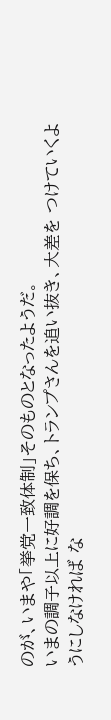のが、いまや「挙党一致体制」そのものとなったようだ。
いまの調子以上に好調を保ち、トランプさんを追い抜き、大差を つけていくようにしなければ な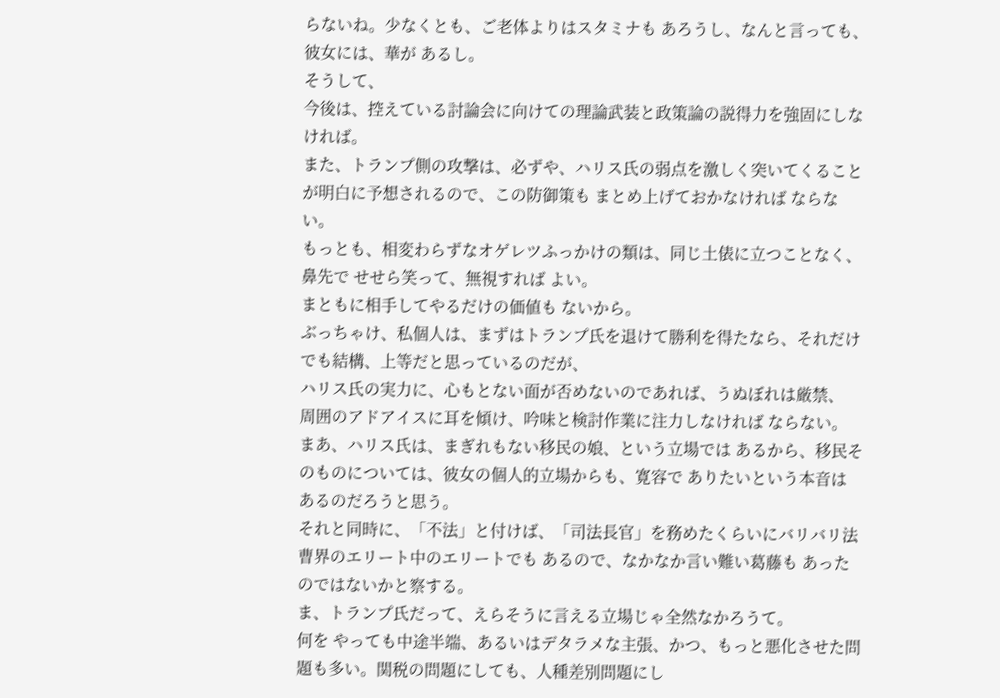らないね。少なくとも、ご老体よりはスタミナも あろうし、なんと言っても、彼女には、華が あるし。
そうして、
今後は、控えている討論会に向けての理論武装と政策論の説得力を強固にしなければ。
また、トランプ側の攻撃は、必ずや、ハリス氏の弱点を激しく突いてくることが明白に予想されるので、この防御策も まとめ上げておかなければ ならない。
もっとも、相変わらずなオゲレツふっかけの類は、同じ土俵に立つことなく、鼻先で せせら笑って、無視すれば よい。
まともに相手してやるだけの価値も ないから。
ぶっちゃけ、私個人は、まずはトランプ氏を退けて勝利を得たなら、それだけでも結構、上等だと思っているのだが、
ハリス氏の実力に、心もとない面が否めないのであれば、うぬぼれは厳禁、
周囲のアドアイスに耳を傾け、吟味と検討作業に注力しなければ ならない。
まあ、ハリス氏は、まぎれもない移民の娘、という立場では あるから、移民そのものについては、彼女の個人的立場からも、寛容で ありたいという本音は あるのだろうと思う。
それと同時に、「不法」と付けば、「司法長官」を務めたくらいにバリバリ法曹界のエリート中のエリートでも あるので、なかなか言い難い葛藤も あったのではないかと察する。
ま、トランプ氏だって、えらそうに言える立場じゃ全然なかろうて。
何を やっても中途半端、あるいはデタラメな主張、かつ、もっと悪化させた問題も多い。関税の問題にしても、人種差別問題にし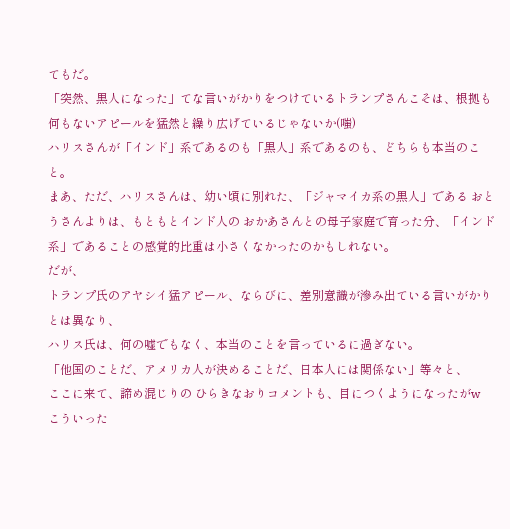てもだ。
「突然、黒人になった」てな言いがかりをつけているトランプさんこそは、根拠も何もないアピールを猛然と繰り広げているじゃないか(嗤)
ハリスさんが「インド」系であるのも「黒人」系であるのも、どちらも本当のこと。
まあ、ただ、ハリスさんは、幼い頃に別れた、「ジャマイカ系の黒人」である おとうさんよりは、もともとインド人の おかあさんとの母子家庭で育った分、「インド系」であることの感覚的比重は小さくなかったのかもしれない。
だが、
トランプ氏のアヤシイ猛アピール、ならびに、差別意識が滲み出ている言いがかりとは異なり、
ハリス氏は、何の嘘でもなく、本当のことを言っているに過ぎない。
「他国のことだ、アメリカ人が決めることだ、日本人には関係ない」等々と、
ここに来て、諦め混じりの ひらきなおりコメントも、目につくようになったがw
こういった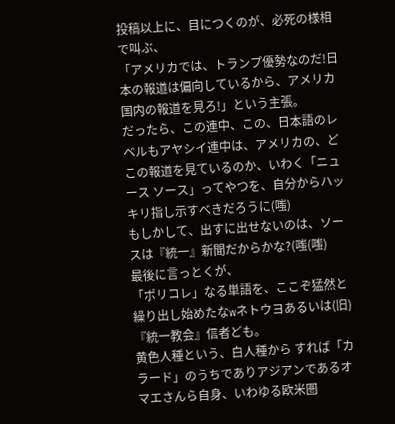投稿以上に、目につくのが、必死の様相で叫ぶ、
「アメリカでは、トランプ優勢なのだ!日本の報道は偏向しているから、アメリカ国内の報道を見ろ!」という主張。
だったら、この連中、この、日本語のレベルもアヤシイ連中は、アメリカの、どこの報道を見ているのか、いわく「ニュース ソース」ってやつを、自分からハッキリ指し示すべきだろうに(嗤)
もしかして、出すに出せないのは、ソースは『統一』新聞だからかな?(嗤(嗤)
最後に言っとくが、
「ポリコレ」なる単語を、ここぞ猛然と繰り出し始めたなwネトウヨあるいは(旧)『統一教会』信者ども。
黄色人種という、白人種から すれば「カラード」のうちでありアジアンであるオマエさんら自身、いわゆる欧米圏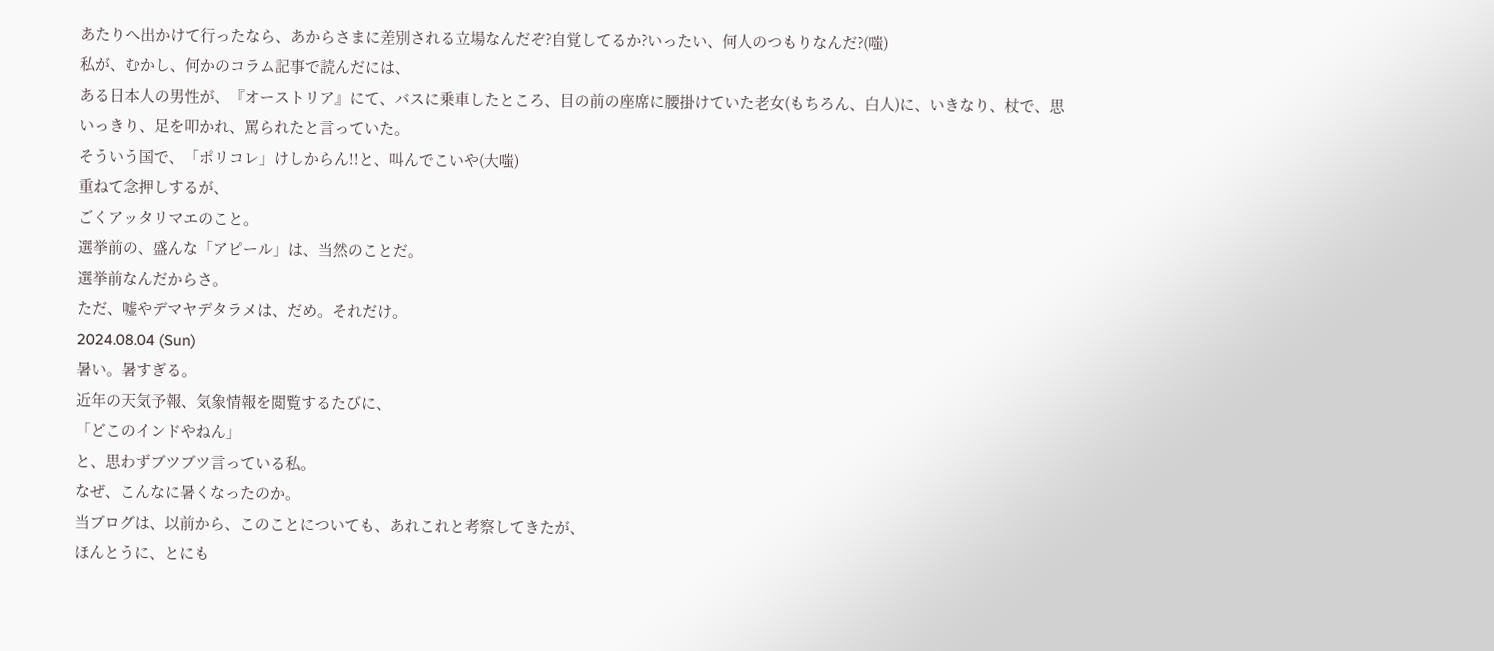あたりへ出かけて行ったなら、あからさまに差別される立場なんだぞ?自覚してるか?いったい、何人のつもりなんだ?(嗤)
私が、むかし、何かのコラム記事で読んだには、
ある日本人の男性が、『オーストリア』にて、バスに乗車したところ、目の前の座席に腰掛けていた老女(もちろん、白人)に、いきなり、杖で、思いっきり、足を叩かれ、罵られたと言っていた。
そういう国で、「ポリコレ」けしからん!!と、叫んでこいや(大嗤)
重ねて念押しするが、
ごくアッタリマエのこと。
選挙前の、盛んな「アピール」は、当然のことだ。
選挙前なんだからさ。
ただ、嘘やデマヤデタラメは、だめ。それだけ。
2024.08.04 (Sun)
暑い。暑すぎる。
近年の天気予報、気象情報を閲覧するたびに、
「どこのインドやねん」
と、思わずブツブツ言っている私。
なぜ、こんなに暑くなったのか。
当ブログは、以前から、このことについても、あれこれと考察してきたが、
ほんとうに、とにも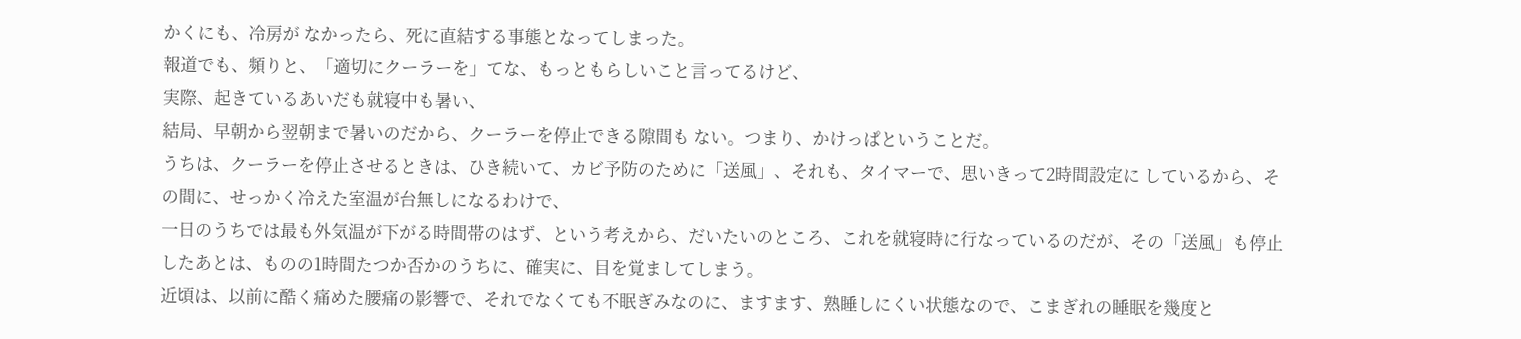かくにも、冷房が なかったら、死に直結する事態となってしまった。
報道でも、頻りと、「適切にクーラーを」てな、もっともらしいこと言ってるけど、
実際、起きているあいだも就寝中も暑い、
結局、早朝から翌朝まで暑いのだから、クーラーを停止できる隙間も ない。つまり、かけっぱということだ。
うちは、クーラーを停止させるときは、ひき続いて、カビ予防のために「送風」、それも、タイマーで、思いきって2時間設定に しているから、その間に、せっかく冷えた室温が台無しになるわけで、
一日のうちでは最も外気温が下がる時間帯のはず、という考えから、だいたいのところ、これを就寝時に行なっているのだが、その「送風」も停止したあとは、ものの1時間たつか否かのうちに、確実に、目を覚ましてしまう。
近頃は、以前に酷く痛めた腰痛の影響で、それでなくても不眠ぎみなのに、ますます、熟睡しにくい状態なので、こまぎれの睡眠を幾度と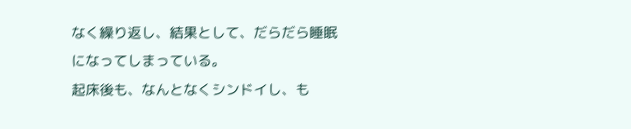なく繰り返し、結果として、だらだら睡眠になってしまっている。
起床後も、なんとなくシンドイし、も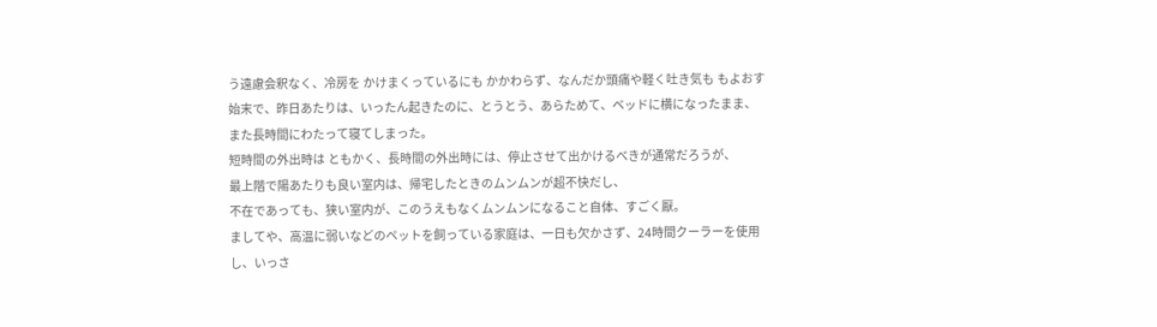う遠慮会釈なく、冷房を かけまくっているにも かかわらず、なんだか頭痛や軽く吐き気も もよおす始末で、昨日あたりは、いったん起きたのに、とうとう、あらためて、ベッドに横になったまま、また長時間にわたって寝てしまった。
短時間の外出時は ともかく、長時間の外出時には、停止させて出かけるべきが通常だろうが、
最上階で陽あたりも良い室内は、帰宅したときのムンムンが超不快だし、
不在であっても、狭い室内が、このうえもなくムンムンになること自体、すごく厭。
ましてや、高温に弱いなどのペットを飼っている家庭は、一日も欠かさず、24時間クーラーを使用し、いっさ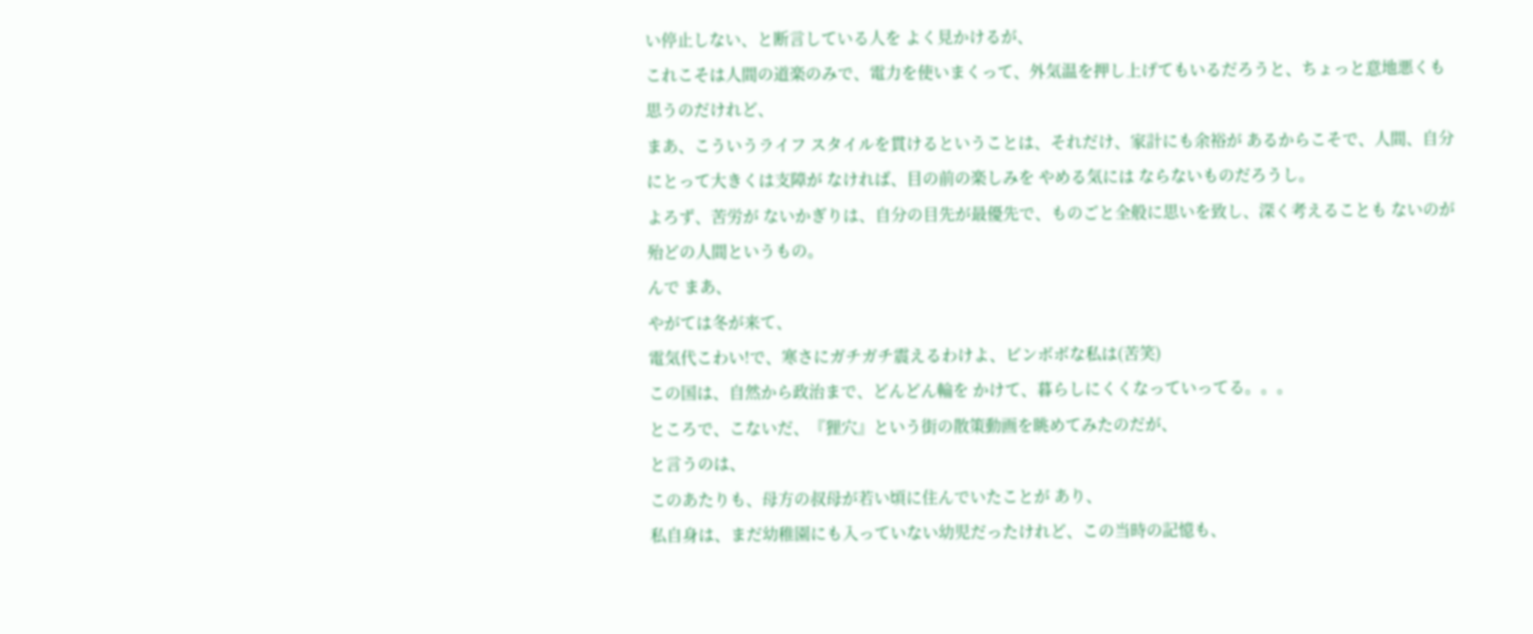い停止しない、と断言している人を よく見かけるが、
これこそは人間の道楽のみで、電力を使いまくって、外気温を押し上げてもいるだろうと、ちょっと意地悪くも思うのだけれど、
まあ、こういうライフ スタイルを貫けるということは、それだけ、家計にも余裕が あるからこそで、人間、自分にとって大きくは支障が なければ、目の前の楽しみを やめる気には ならないものだろうし。
よろず、苦労が ないかぎりは、自分の目先が最優先で、ものごと全般に思いを致し、深く考えることも ないのが殆どの人間というもの。
んで まあ、
やがては冬が来て、
電気代こわい!で、寒さにガチガチ震えるわけよ、ビンボボな私は(苦笑)
この国は、自然から政治まで、どんどん輪を かけて、暮らしにくくなっていってる。。。
ところで、こないだ、『狸穴』という街の散策動画を眺めてみたのだが、
と言うのは、
このあたりも、母方の叔母が若い頃に住んでいたことが あり、
私自身は、まだ幼稚園にも入っていない幼児だったけれど、この当時の記憶も、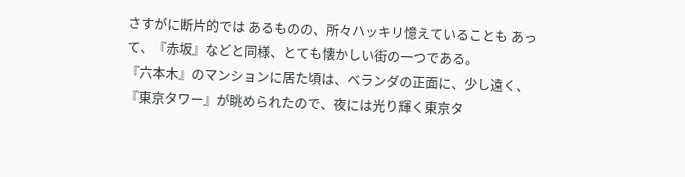さすがに断片的では あるものの、所々ハッキリ憶えていることも あって、『赤坂』などと同様、とても懐かしい街の一つである。
『六本木』のマンションに居た頃は、ベランダの正面に、少し遠く、『東京タワー』が眺められたので、夜には光り輝く東京タ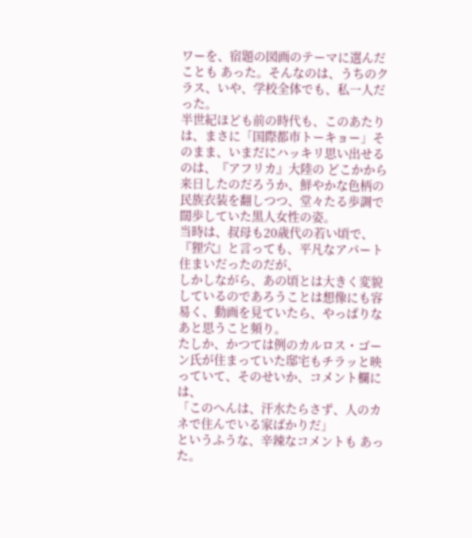ワーを、宿題の図画のテーマに選んだことも あった。そんなのは、うちのクラス、いや、学校全体でも、私一人だった。
半世紀ほども前の時代も、このあたりは、まさに「国際都市トーキョー」そのまま、いまだにハッキリ思い出せるのは、『アフリカ』大陸の どこかから来日したのだろうか、鮮やかな色柄の民族衣装を翻しつつ、堂々たる歩調で闊歩していた黒人女性の姿。
当時は、叔母も20歳代の若い頃で、『狸穴』と言っても、平凡なアパート住まいだったのだが、
しかしながら、あの頃とは大きく変貌しているのであろうことは想像にも容易く、動画を見ていたら、やっぱりなあと思うこと頻り。
たしか、かつては例のカルロス・ゴーン氏が住まっていた邸宅もチラッと映っていて、そのせいか、コメント欄には、
「このへんは、汗水たらさず、人のカネで住んでいる家ばかりだ」
というふうな、辛辣なコメントも あった。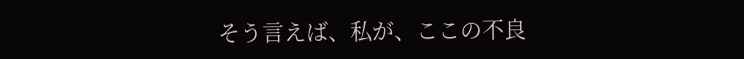そう言えば、私が、ここの不良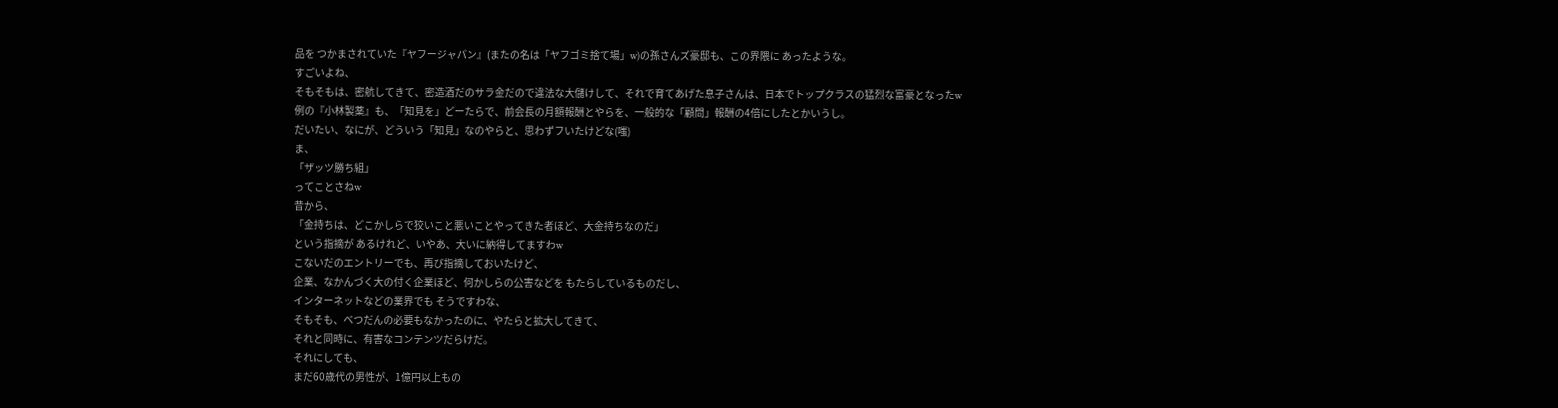品を つかまされていた『ヤフージャパン』(またの名は「ヤフゴミ捨て場」w)の孫さんズ豪邸も、この界隈に あったような。
すごいよね、
そもそもは、密航してきて、密造酒だのサラ金だので違法な大儲けして、それで育てあげた息子さんは、日本でトップクラスの猛烈な富豪となったw
例の『小林製薬』も、「知見を」どーたらで、前会長の月額報酬とやらを、一般的な「顧問」報酬の4倍にしたとかいうし。
だいたい、なにが、どういう「知見」なのやらと、思わずフいたけどな(嗤)
ま、
「ザッツ勝ち組」
ってことさねw
昔から、
「金持ちは、どこかしらで狡いこと悪いことやってきた者ほど、大金持ちなのだ」
という指摘が あるけれど、いやあ、大いに納得してますわw
こないだのエントリーでも、再び指摘しておいたけど、
企業、なかんづく大の付く企業ほど、何かしらの公害などを もたらしているものだし、
インターネットなどの業界でも そうですわな、
そもそも、べつだんの必要もなかったのに、やたらと拡大してきて、
それと同時に、有害なコンテンツだらけだ。
それにしても、
まだ60歳代の男性が、1億円以上もの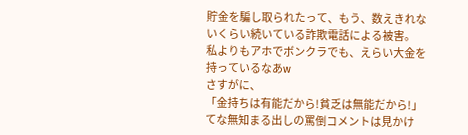貯金を騙し取られたって、もう、数えきれないくらい続いている詐欺電話による被害。
私よりもアホでボンクラでも、えらい大金を持っているなあw
さすがに、
「金持ちは有能だから!貧乏は無能だから!」
てな無知まる出しの罵倒コメントは見かけ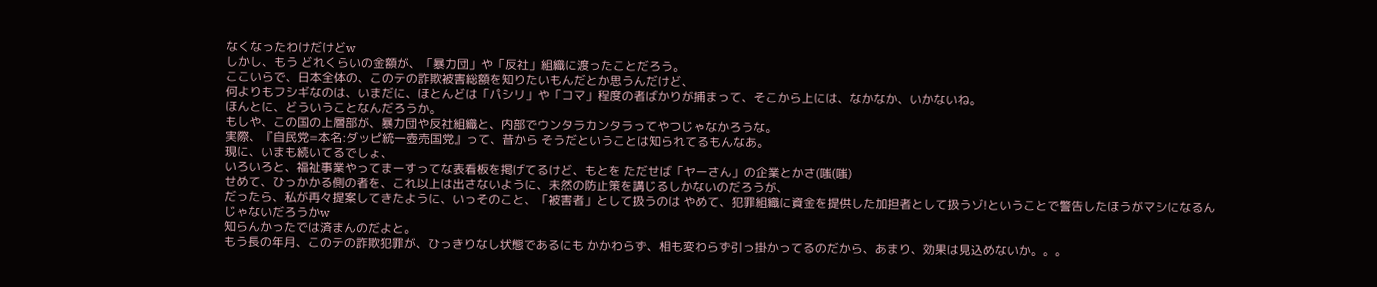なくなったわけだけどw
しかし、もう どれくらいの金額が、「暴力団」や「反社」組織に渡ったことだろう。
ここいらで、日本全体の、このテの詐欺被害総額を知りたいもんだとか思うんだけど、
何よりもフシギなのは、いまだに、ほとんどは「パシリ」や「コマ」程度の者ばかりが捕まって、そこから上には、なかなか、いかないね。
ほんとに、どういうことなんだろうか。
もしや、この国の上層部が、暴力団や反社組織と、内部でウンタラカンタラってやつじゃなかろうな。
実際、『自民党=本名:ダッピ統一壺売国党』って、昔から そうだということは知られてるもんなあ。
現に、いまも続いてるでしょ、
いろいろと、福祉事業やってまーすってな表看板を掲げてるけど、もとを ただせば「ヤーさん」の企業とかさ(嗤(嗤)
せめて、ひっかかる側の者を、これ以上は出さないように、未然の防止策を講じるしかないのだろうが、
だったら、私が再々提案してきたように、いっそのこと、「被害者」として扱うのは やめて、犯罪組織に資金を提供した加担者として扱うゾ!ということで警告したほうがマシになるんじゃないだろうかw
知らんかったでは済まんのだよと。
もう長の年月、このテの詐欺犯罪が、ひっきりなし状態であるにも かかわらず、相も変わらず引っ掛かってるのだから、あまり、効果は見込めないか。。。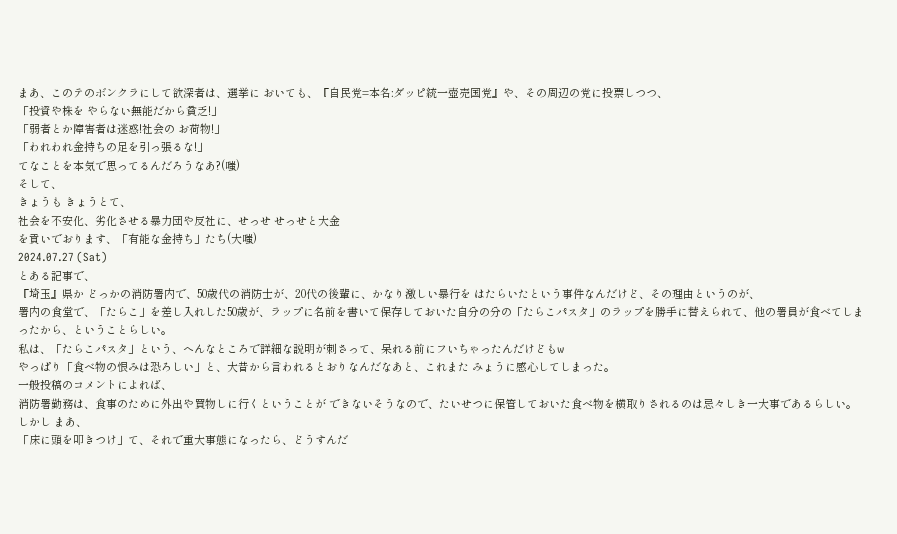まあ、このテのボンクラにして欲深者は、選挙に おいても、『自民党=本名:ダッピ統一壺売国党』や、その周辺の党に投票しつつ、
「投資や株を やらない無能だから貧乏!」
「弱者とか障害者は迷惑!社会の お荷物!」
「われわれ金持ちの足を引っ張るな!」
てなことを本気で思ってるんだろうなあ?(嗤)
そして、
きょうも きょうとて、
社会を不安化、劣化させる暴力団や反社に、せっせ せっせと大金
を貢いでおります、「有能な金持ち」たち(大嗤)
2024.07.27 (Sat)
とある記事で、
『埼玉』県か どっかの消防署内で、50歳代の消防士が、20代の後輩に、かなり激しい暴行を はたらいたという事件なんだけど、その理由というのが、
署内の食堂で、「たらこ」を差し入れした50歳が、ラップに名前を書いて保存しておいた自分の分の「たらこパスタ」のラップを勝手に替えられて、他の署員が食べてしまったから、ということらしい。
私は、「たらこパスタ」という、へんなところで詳細な説明が刺さって、呆れる前にフいちゃったんだけどもw
やっぱり「食べ物の恨みは恐ろしい」と、大昔から言われるとおりなんだなあと、これまた みょうに感心してしまった。
一般投稿のコメントによれば、
消防署勤務は、食事のために外出や買物しに行くということが できないそうなので、たいせつに保管しておいた食べ物を横取りされるのは忌々しき一大事であるらしい。
しかし まあ、
「床に頭を叩きつけ」て、それで重大事態になったら、どうすんだ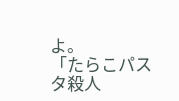よ。
「たらこパスタ殺人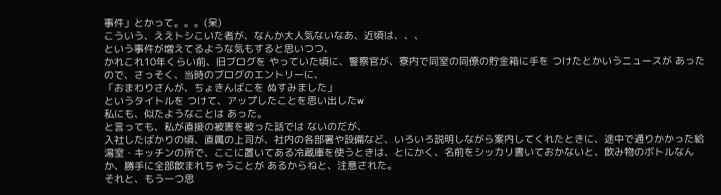事件」とかって。。。(呆)
こういう、ええトシこいた者が、なんか大人気ないなあ、近頃は、、、
という事件が増えてるような気もすると思いつつ、
かれこれ10年くらい前、旧ブログを やっていた頃に、警察官が、寮内で同室の同僚の貯金箱に手を つけたとかいうニュースが あったので、さっそく、当時のブログのエントリーに、
「おまわりさんが、ちょきんばこを ぬすみました」
というタイトルを つけて、アップしたことを思い出したw
私にも、似たようなことは あった。
と言っても、私が直接の被害を被った話では ないのだが、
入社したばかりの頃、直属の上司が、社内の各部署や設備など、いろいろ説明しながら案内してくれたときに、途中で通りかかった給湯室・キッチンの所で、ここに置いてある冷蔵庫を使うときは、とにかく、名前をシッカリ書いておかないと、飲み物のボトルなんか、勝手に全部飲まれちゃうことが あるからねと、注意された。
それと、もう一つ思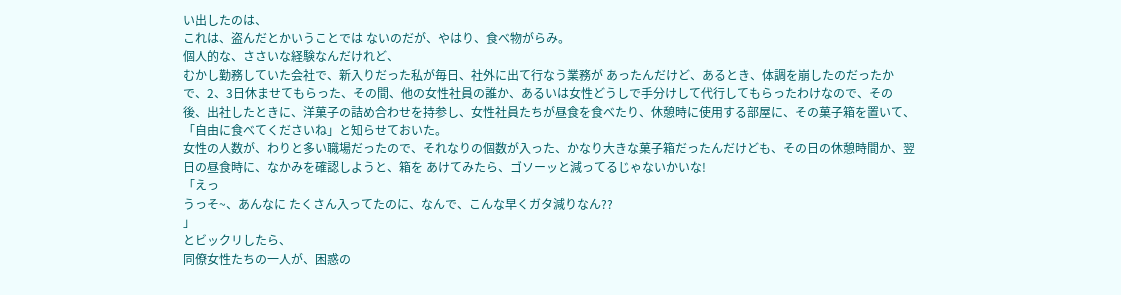い出したのは、
これは、盗んだとかいうことでは ないのだが、やはり、食べ物がらみ。
個人的な、ささいな経験なんだけれど、
むかし勤務していた会社で、新入りだった私が毎日、社外に出て行なう業務が あったんだけど、あるとき、体調を崩したのだったかで、2、3日休ませてもらった、その間、他の女性社員の誰か、あるいは女性どうしで手分けして代行してもらったわけなので、その後、出社したときに、洋菓子の詰め合わせを持参し、女性社員たちが昼食を食べたり、休憩時に使用する部屋に、その菓子箱を置いて、「自由に食べてくださいね」と知らせておいた。
女性の人数が、わりと多い職場だったので、それなりの個数が入った、かなり大きな菓子箱だったんだけども、その日の休憩時間か、翌日の昼食時に、なかみを確認しようと、箱を あけてみたら、ゴソーッと減ってるじゃないかいな!
「えっ
うっそ~、あんなに たくさん入ってたのに、なんで、こんな早くガタ減りなん??
」
とビックリしたら、
同僚女性たちの一人が、困惑の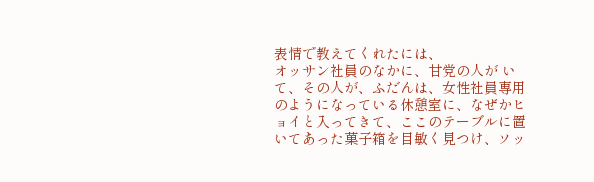表情で教えてくれたには、
オッサン社員のなかに、甘党の人が いて、その人が、ふだんは、女性社員専用のようになっている休憩室に、なぜかヒョイと入ってきて、ここのテーブルに置いてあった菓子箱を目敏く見つけ、ソッ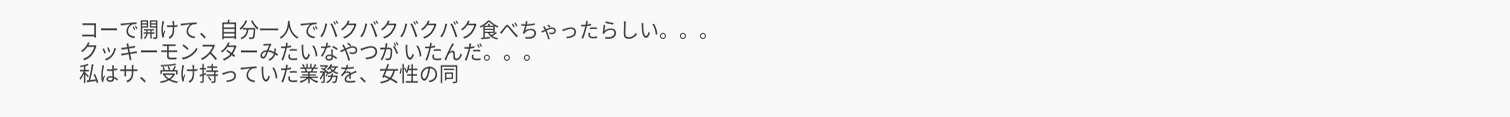コーで開けて、自分一人でバクバクバクバク食べちゃったらしい。。。
クッキーモンスターみたいなやつが いたんだ。。。
私はサ、受け持っていた業務を、女性の同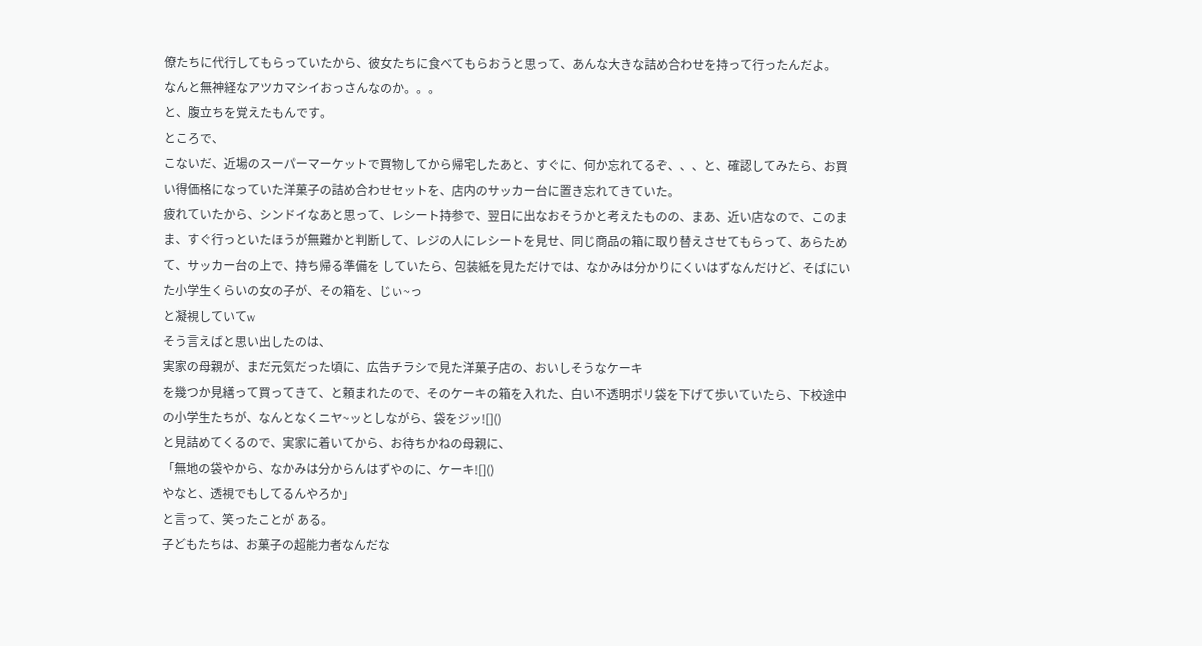僚たちに代行してもらっていたから、彼女たちに食べてもらおうと思って、あんな大きな詰め合わせを持って行ったんだよ。
なんと無神経なアツカマシイおっさんなのか。。。
と、腹立ちを覚えたもんです。
ところで、
こないだ、近場のスーパーマーケットで買物してから帰宅したあと、すぐに、何か忘れてるぞ、、、と、確認してみたら、お買い得価格になっていた洋菓子の詰め合わせセットを、店内のサッカー台に置き忘れてきていた。
疲れていたから、シンドイなあと思って、レシート持参で、翌日に出なおそうかと考えたものの、まあ、近い店なので、このまま、すぐ行っといたほうが無難かと判断して、レジの人にレシートを見せ、同じ商品の箱に取り替えさせてもらって、あらためて、サッカー台の上で、持ち帰る準備を していたら、包装紙を見ただけでは、なかみは分かりにくいはずなんだけど、そばにいた小学生くらいの女の子が、その箱を、じぃ~っ
と凝視していてw
そう言えばと思い出したのは、
実家の母親が、まだ元気だった頃に、広告チラシで見た洋菓子店の、おいしそうなケーキ
を幾つか見繕って買ってきて、と頼まれたので、そのケーキの箱を入れた、白い不透明ポリ袋を下げて歩いていたら、下校途中の小学生たちが、なんとなくニヤ~ッとしながら、袋をジッ![]()
と見詰めてくるので、実家に着いてから、お待ちかねの母親に、
「無地の袋やから、なかみは分からんはずやのに、ケーキ![]()
やなと、透視でもしてるんやろか」
と言って、笑ったことが ある。
子どもたちは、お菓子の超能力者なんだな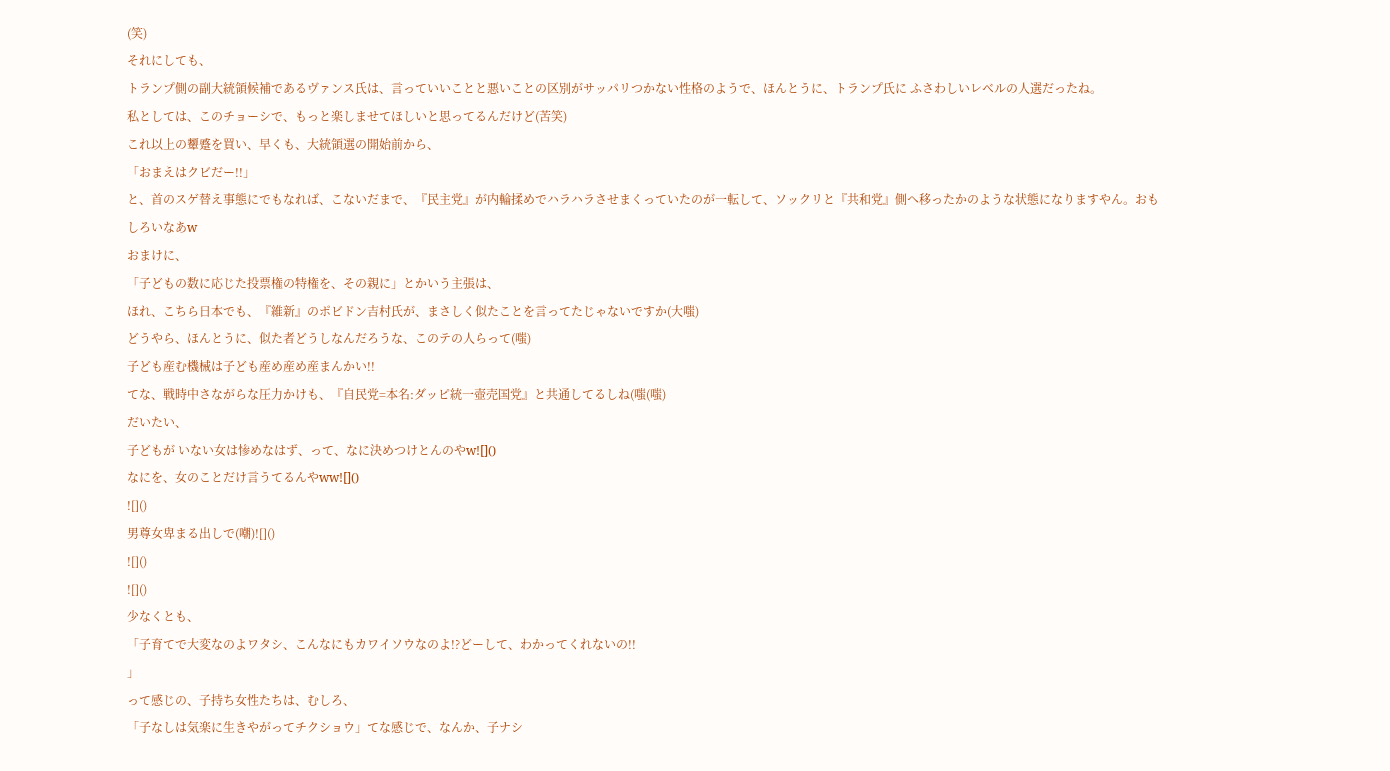(笑)
それにしても、
トランプ側の副大統領候補であるヴァンス氏は、言っていいことと悪いことの区別がサッパリつかない性格のようで、ほんとうに、トランプ氏に ふさわしいレベルの人選だったね。
私としては、このチョーシで、もっと楽しませてほしいと思ってるんだけど(苦笑)
これ以上の顰蹙を買い、早くも、大統領選の開始前から、
「おまえはクビだー!!」
と、首のスゲ替え事態にでもなれば、こないだまで、『民主党』が内輪揉めでハラハラさせまくっていたのが一転して、ソックリと『共和党』側へ移ったかのような状態になりますやん。おもしろいなあw
おまけに、
「子どもの数に応じた投票権の特権を、その親に」とかいう主張は、
ほれ、こちら日本でも、『維新』のポビドン吉村氏が、まさしく似たことを言ってたじゃないですか(大嗤)
どうやら、ほんとうに、似た者どうしなんだろうな、このテの人らって(嗤)
子ども産む機械は子ども産め産め産まんかい!!
てな、戦時中さながらな圧力かけも、『自民党=本名:ダッピ統一壺売国党』と共通してるしね(嗤(嗤)
だいたい、
子どもが いない女は惨めなはず、って、なに決めつけとんのやw![]()
なにを、女のことだけ言うてるんやww![]()
![]()
男尊女卑まる出しで(嘲)![]()
![]()
![]()
少なくとも、
「子育てで大変なのよワタシ、こんなにもカワイソウなのよ!?どーして、わかってくれないの!!
」
って感じの、子持ち女性たちは、むしろ、
「子なしは気楽に生きやがってチクショウ」てな感じで、なんか、子ナシ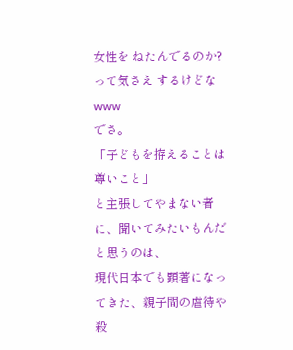女性を ねたんでるのか?って気さえ するけどなwww
でさ。
「子どもを拵えることは尊いこと」
と主張してやまない者に、聞いてみたいもんだと思うのは、
現代日本でも顕著になってきた、親子間の虐待や殺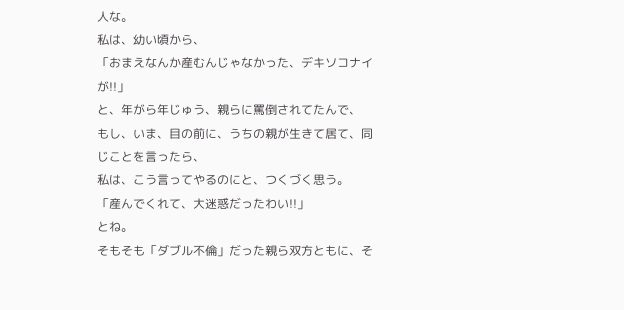人な。
私は、幼い頃から、
「おまえなんか産むんじゃなかった、デキソコナイが!!」
と、年がら年じゅう、親らに罵倒されてたんで、
もし、いま、目の前に、うちの親が生きて居て、同じことを言ったら、
私は、こう言ってやるのにと、つくづく思う。
「産んでくれて、大迷惑だったわい!!」
とね。
そもそも「ダブル不倫」だった親ら双方ともに、そ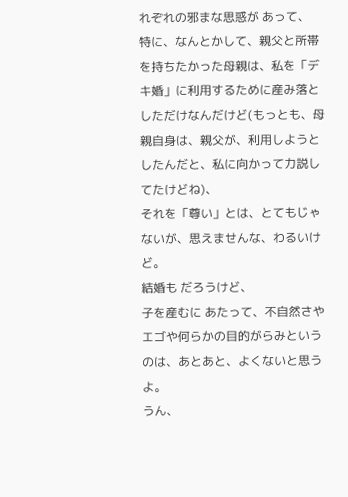れぞれの邪まな思惑が あって、
特に、なんとかして、親父と所帯を持ちたかった母親は、私を「デキ婚」に利用するために産み落としただけなんだけど(もっとも、母親自身は、親父が、利用しようとしたんだと、私に向かって力説してたけどね)、
それを「尊い」とは、とてもじゃないが、思えませんな、わるいけど。
結婚も だろうけど、
子を産むに あたって、不自然さやエゴや何らかの目的がらみというのは、あとあと、よくないと思うよ。
うん、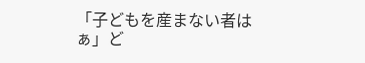「子どもを産まない者はぁ」ど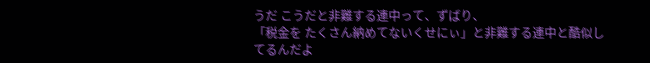うだ こうだと非難する連中って、ずばり、
「税金を たくさん納めてないくせにぃ」と非難する連中と酷似してるんだよ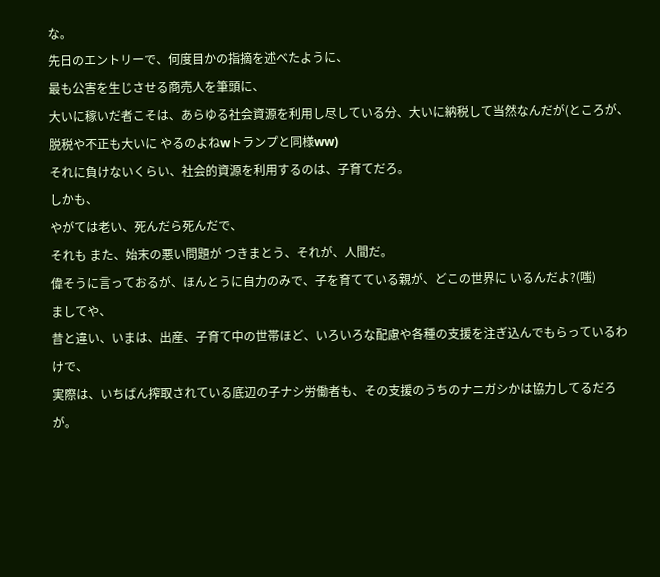な。
先日のエントリーで、何度目かの指摘を述べたように、
最も公害を生じさせる商売人を筆頭に、
大いに稼いだ者こそは、あらゆる社会資源を利用し尽している分、大いに納税して当然なんだが(ところが、脱税や不正も大いに やるのよねwトランプと同様ww)
それに負けないくらい、社会的資源を利用するのは、子育てだろ。
しかも、
やがては老い、死んだら死んだで、
それも また、始末の悪い問題が つきまとう、それが、人間だ。
偉そうに言っておるが、ほんとうに自力のみで、子を育てている親が、どこの世界に いるんだよ?(嗤)
ましてや、
昔と違い、いまは、出産、子育て中の世帯ほど、いろいろな配慮や各種の支援を注ぎ込んでもらっているわけで、
実際は、いちばん搾取されている底辺の子ナシ労働者も、その支援のうちのナニガシかは協力してるだろが。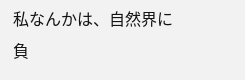私なんかは、自然界に負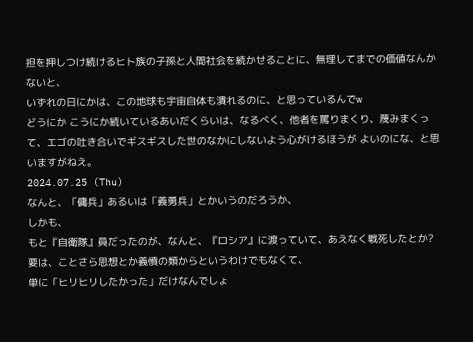担を押しつけ続けるヒト族の子孫と人間社会を続かせることに、無理してまでの価値なんか ないと、
いずれの日にかは、この地球も宇宙自体も潰れるのに、と思っているんでw
どうにか こうにか続いているあいだくらいは、なるべく、他者を罵りまくり、蔑みまくって、エゴの吐き合いでギスギスした世のなかにしないよう心がけるほうが よいのにな、と思いますがねえ。
2024.07.25 (Thu)
なんと、「傭兵」あるいは「義勇兵」とかいうのだろうか、
しかも、
もと『自衛隊』員だったのが、なんと、『ロシア』に渡っていて、あえなく戦死したとか?
要は、ことさら思想とか義憤の類からというわけでもなくて、
単に「ヒリヒリしたかった」だけなんでしょ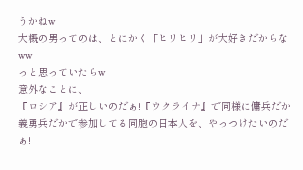うかねw
大概の男ってのは、とにかく「ヒリヒリ」が大好きだからなww
っと思っていたらw
意外なことに、
『ロシア』が正しいのだぁ!『ウクライナ』で同様に傭兵だか義勇兵だかで参加してる同胞の日本人を、やっつけたいのだぁ!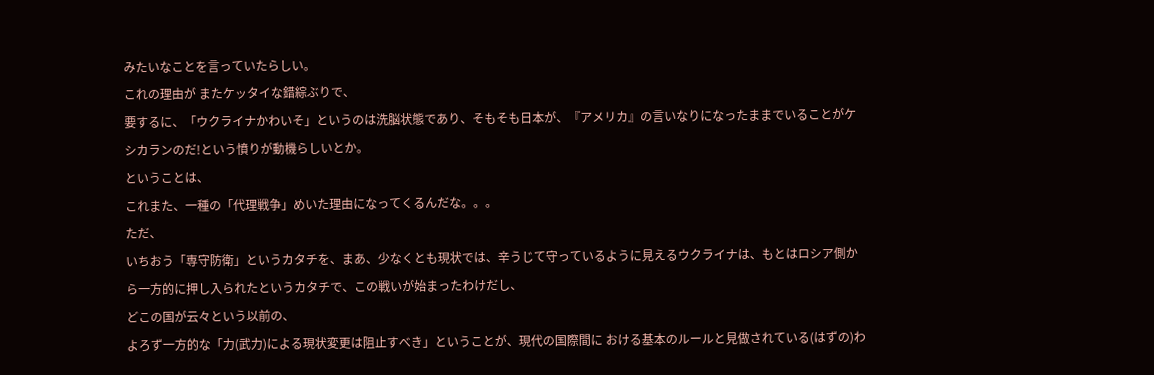みたいなことを言っていたらしい。
これの理由が またケッタイな錯綜ぶりで、
要するに、「ウクライナかわいそ」というのは洗脳状態であり、そもそも日本が、『アメリカ』の言いなりになったままでいることがケシカランのだ!という憤りが動機らしいとか。
ということは、
これまた、一種の「代理戦争」めいた理由になってくるんだな。。。
ただ、
いちおう「専守防衛」というカタチを、まあ、少なくとも現状では、辛うじて守っているように見えるウクライナは、もとはロシア側から一方的に押し入られたというカタチで、この戦いが始まったわけだし、
どこの国が云々という以前の、
よろず一方的な「力(武力)による現状変更は阻止すべき」ということが、現代の国際間に おける基本のルールと見做されている(はずの)わ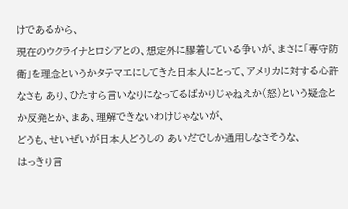けであるから、
現在のウクライナとロシアとの、想定外に膠着している争いが、まさに「専守防衛」を理念というかタテマエにしてきた日本人にとって、アメリカに対する心許なさも あり、ひたすら言いなりになってるばかりじゃねえか(怒)という疑念とか反発とか、まあ、理解できないわけじゃないが、
どうも、せいぜいが日本人どうしの あいだでしか通用しなさそうな、
はっきり言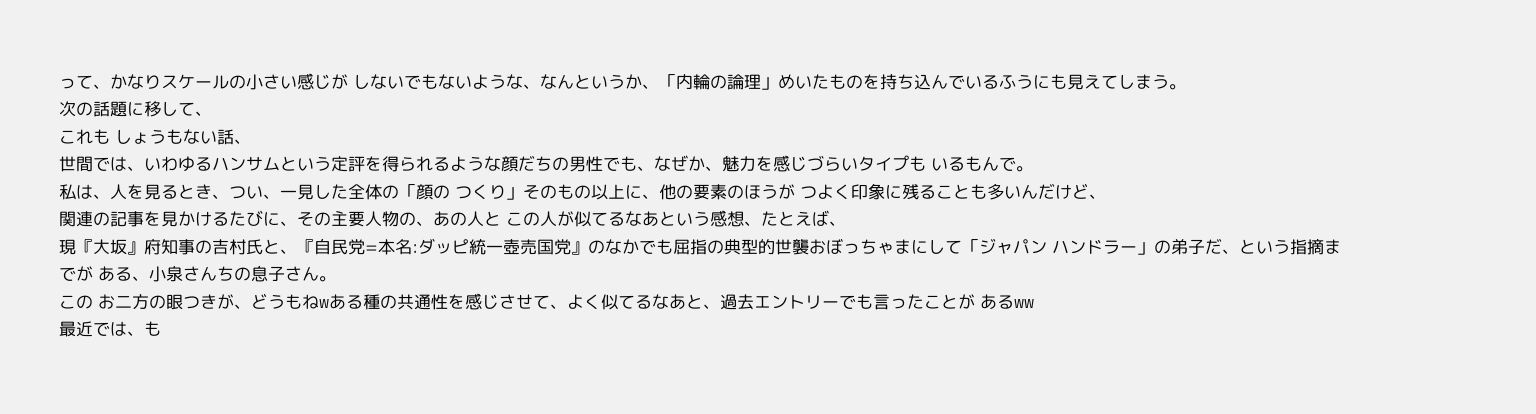って、かなりスケールの小さい感じが しないでもないような、なんというか、「内輪の論理」めいたものを持ち込んでいるふうにも見えてしまう。
次の話題に移して、
これも しょうもない話、
世間では、いわゆるハンサムという定評を得られるような顔だちの男性でも、なぜか、魅力を感じづらいタイプも いるもんで。
私は、人を見るとき、つい、一見した全体の「顔の つくり」そのもの以上に、他の要素のほうが つよく印象に残ることも多いんだけど、
関連の記事を見かけるたびに、その主要人物の、あの人と この人が似てるなあという感想、たとえば、
現『大坂』府知事の吉村氏と、『自民党=本名:ダッピ統一壺売国党』のなかでも屈指の典型的世襲おぼっちゃまにして「ジャパン ハンドラー」の弟子だ、という指摘までが ある、小泉さんちの息子さん。
この お二方の眼つきが、どうもねwある種の共通性を感じさせて、よく似てるなあと、過去エントリーでも言ったことが あるww
最近では、も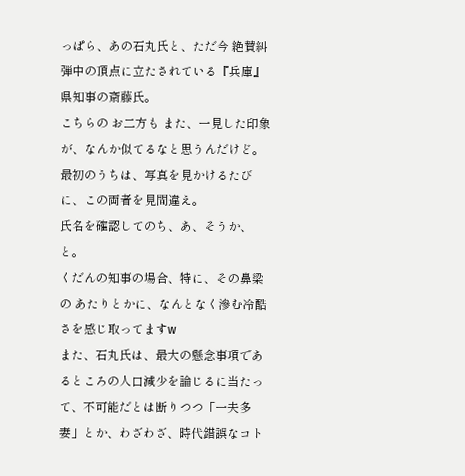っぱら、あの石丸氏と、ただ今 絶賛糾弾中の頂点に立たされている『兵庫』県知事の斎藤氏。
こちらの お二方も また、一見した印象が、なんか似てるなと思うんだけど。
最初のうちは、写真を見かけるたびに、この両者を見間違え。
氏名を確認してのち、あ、そうか、と。
くだんの知事の場合、特に、その鼻梁の あたりとかに、なんとなく滲む冷酷さを感じ取ってますw
また、石丸氏は、最大の懸念事項であるところの人口減少を論じるに当たって、不可能だとは断りつつ「一夫多妻」とか、わざわざ、時代錯誤なコト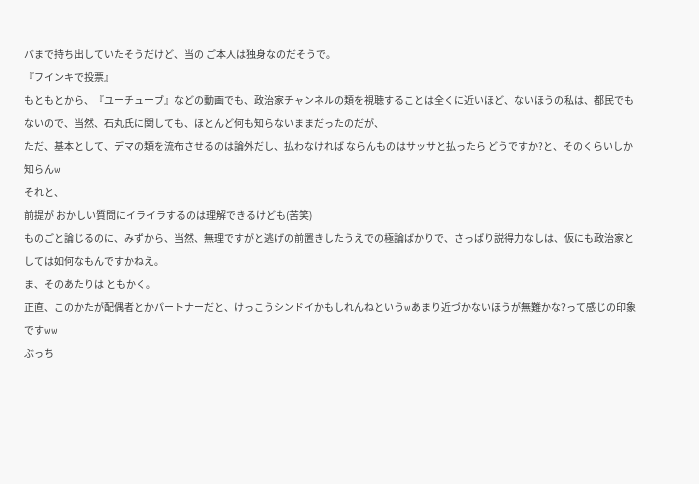バまで持ち出していたそうだけど、当の ご本人は独身なのだそうで。
『フインキで投票』
もともとから、『ユーチューブ』などの動画でも、政治家チャンネルの類を視聴することは全くに近いほど、ないほうの私は、都民でもないので、当然、石丸氏に関しても、ほとんど何も知らないままだったのだが、
ただ、基本として、デマの類を流布させるのは論外だし、払わなければ ならんものはサッサと払ったら どうですか?と、そのくらいしか知らんw
それと、
前提が おかしい質問にイライラするのは理解できるけども(苦笑)
ものごと論じるのに、みずから、当然、無理ですがと逃げの前置きしたうえでの極論ばかりで、さっぱり説得力なしは、仮にも政治家としては如何なもんですかねえ。
ま、そのあたりは ともかく。
正直、このかたが配偶者とかパートナーだと、けっこうシンドイかもしれんねというwあまり近づかないほうが無難かな?って感じの印象ですww
ぶっち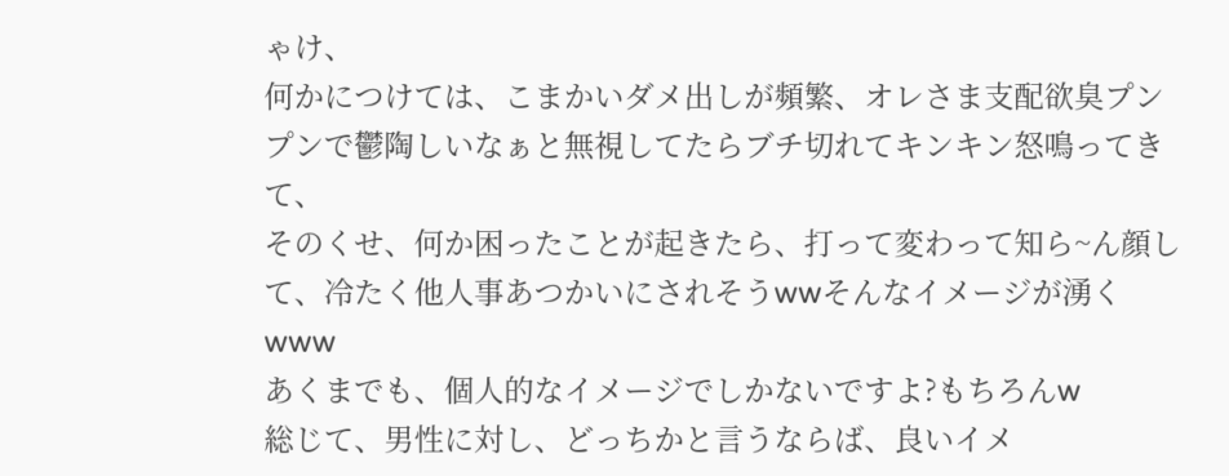ゃけ、
何かにつけては、こまかいダメ出しが頻繁、オレさま支配欲臭プンプンで鬱陶しいなぁと無視してたらブチ切れてキンキン怒鳴ってきて、
そのくせ、何か困ったことが起きたら、打って変わって知ら~ん顔して、冷たく他人事あつかいにされそうwwそんなイメージが湧くwww
あくまでも、個人的なイメージでしかないですよ?もちろんw
総じて、男性に対し、どっちかと言うならば、良いイメ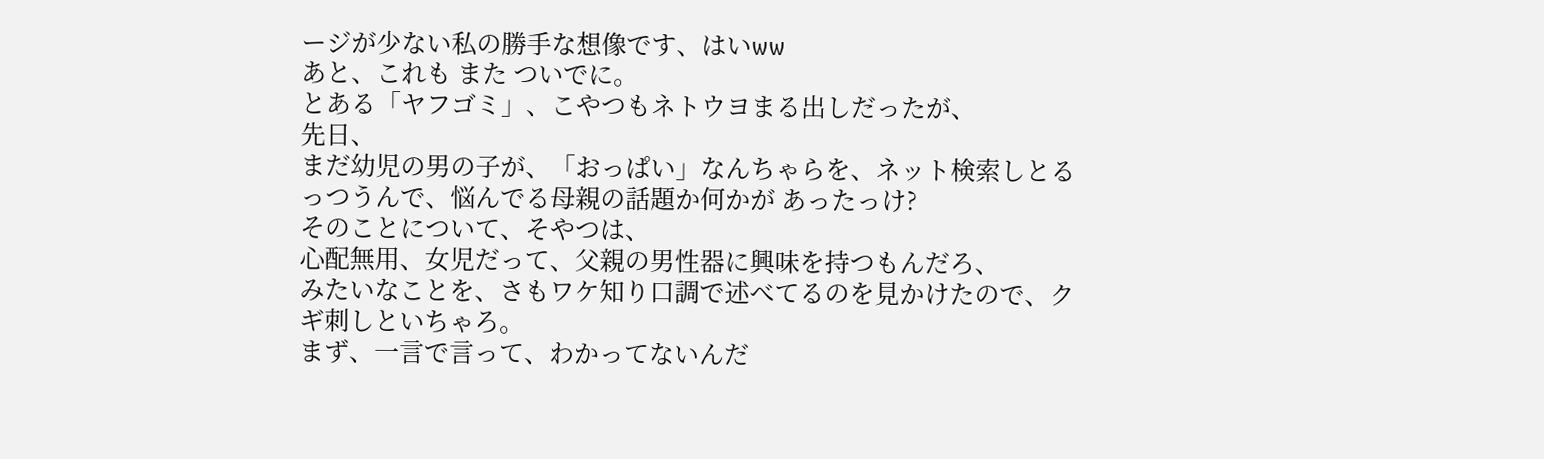ージが少ない私の勝手な想像です、はいww
あと、これも また ついでに。
とある「ヤフゴミ」、こやつもネトウヨまる出しだったが、
先日、
まだ幼児の男の子が、「おっぱい」なんちゃらを、ネット検索しとるっつうんで、悩んでる母親の話題か何かが あったっけ?
そのことについて、そやつは、
心配無用、女児だって、父親の男性器に興味を持つもんだろ、
みたいなことを、さもワケ知り口調で述べてるのを見かけたので、クギ刺しといちゃろ。
まず、一言で言って、わかってないんだ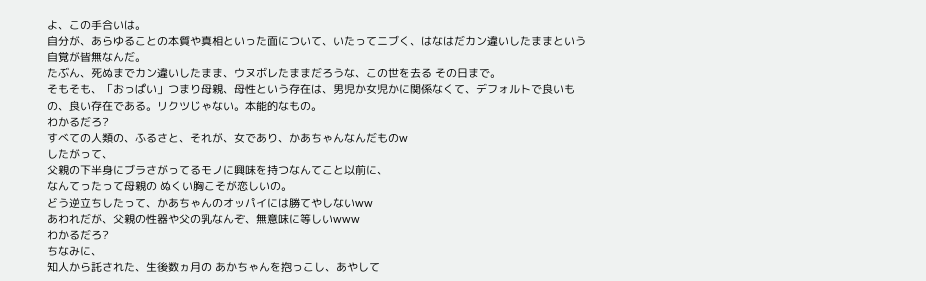よ、この手合いは。
自分が、あらゆることの本質や真相といった面について、いたってニブく、はなはだカン違いしたままという自覚が皆無なんだ。
たぶん、死ぬまでカン違いしたまま、ウヌボレたままだろうな、この世を去る その日まで。
そもそも、「おっぱい」つまり母親、母性という存在は、男児か女児かに関係なくて、デフォルトで良いもの、良い存在である。リクツじゃない。本能的なもの。
わかるだろ?
すべての人類の、ふるさと、それが、女であり、かあちゃんなんだものw
したがって、
父親の下半身にブラさがってるモノに興味を持つなんてこと以前に、
なんてったって母親の ぬくい胸こそが恋しいの。
どう逆立ちしたって、かあちゃんのオッパイには勝てやしないww
あわれだが、父親の性器や父の乳なんぞ、無意味に等しいwww
わかるだろ?
ちなみに、
知人から託された、生後数ヵ月の あかちゃんを抱っこし、あやして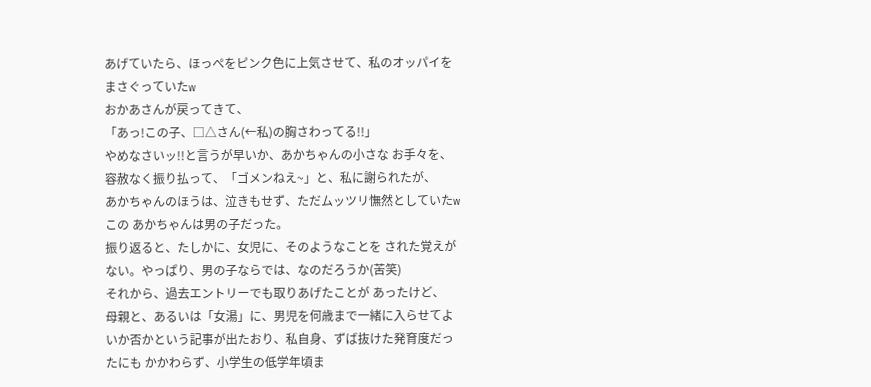あげていたら、ほっぺをピンク色に上気させて、私のオッパイを まさぐっていたw
おかあさんが戻ってきて、
「あっ!この子、□△さん(←私)の胸さわってる!!」
やめなさいッ!!と言うが早いか、あかちゃんの小さな お手々を、容赦なく振り払って、「ゴメンねえ~」と、私に謝られたが、
あかちゃんのほうは、泣きもせず、ただムッツリ憮然としていたw
この あかちゃんは男の子だった。
振り返ると、たしかに、女児に、そのようなことを された覚えが ない。やっぱり、男の子ならでは、なのだろうか(苦笑)
それから、過去エントリーでも取りあげたことが あったけど、
母親と、あるいは「女湯」に、男児を何歳まで一緒に入らせてよいか否かという記事が出たおり、私自身、ずば抜けた発育度だったにも かかわらず、小学生の低学年頃ま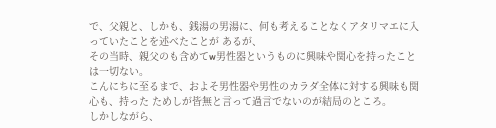で、父親と、しかも、銭湯の男湯に、何も考えることなくアタリマエに入っていたことを述べたことが あるが、
その当時、親父のも含めてw男性器というものに興味や関心を持ったことは一切ない。
こんにちに至るまで、およそ男性器や男性のカラダ全体に対する興味も関心も、持った ためしが皆無と言って過言でないのが結局のところ。
しかしながら、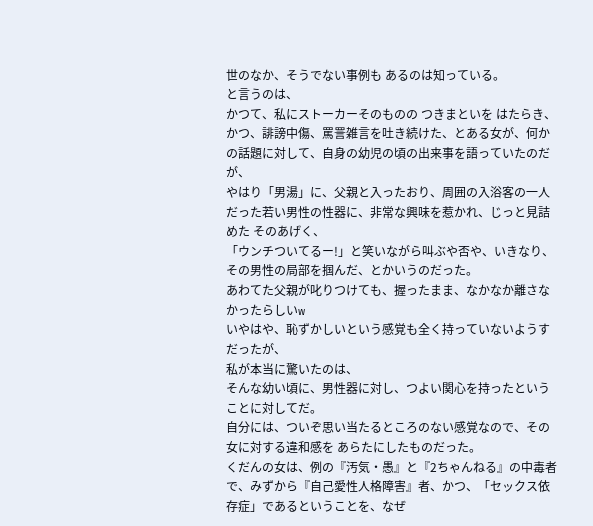世のなか、そうでない事例も あるのは知っている。
と言うのは、
かつて、私にストーカーそのものの つきまといを はたらき、かつ、誹謗中傷、罵詈雑言を吐き続けた、とある女が、何かの話題に対して、自身の幼児の頃の出来事を語っていたのだが、
やはり「男湯」に、父親と入ったおり、周囲の入浴客の一人だった若い男性の性器に、非常な興味を惹かれ、じっと見詰めた そのあげく、
「ウンチついてるー!」と笑いながら叫ぶや否や、いきなり、その男性の局部を掴んだ、とかいうのだった。
あわてた父親が叱りつけても、握ったまま、なかなか離さなかったらしいw
いやはや、恥ずかしいという感覚も全く持っていないようすだったが、
私が本当に驚いたのは、
そんな幼い頃に、男性器に対し、つよい関心を持ったということに対してだ。
自分には、ついぞ思い当たるところのない感覚なので、その女に対する違和感を あらたにしたものだった。
くだんの女は、例の『汚気・愚』と『2ちゃんねる』の中毒者で、みずから『自己愛性人格障害』者、かつ、「セックス依存症」であるということを、なぜ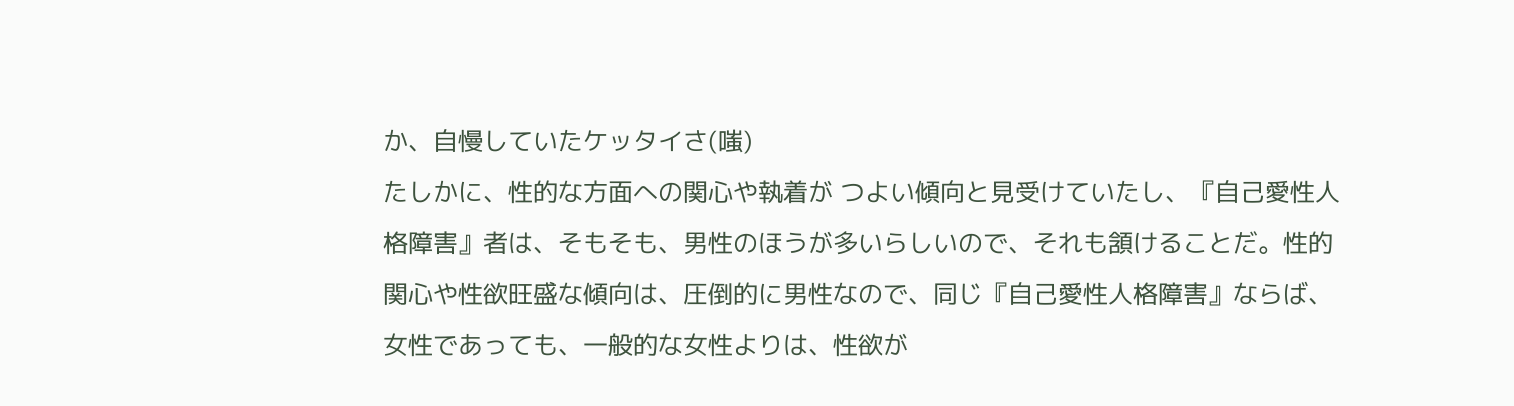か、自慢していたケッタイさ(嗤)
たしかに、性的な方面への関心や執着が つよい傾向と見受けていたし、『自己愛性人格障害』者は、そもそも、男性のほうが多いらしいので、それも頷けることだ。性的関心や性欲旺盛な傾向は、圧倒的に男性なので、同じ『自己愛性人格障害』ならば、女性であっても、一般的な女性よりは、性欲が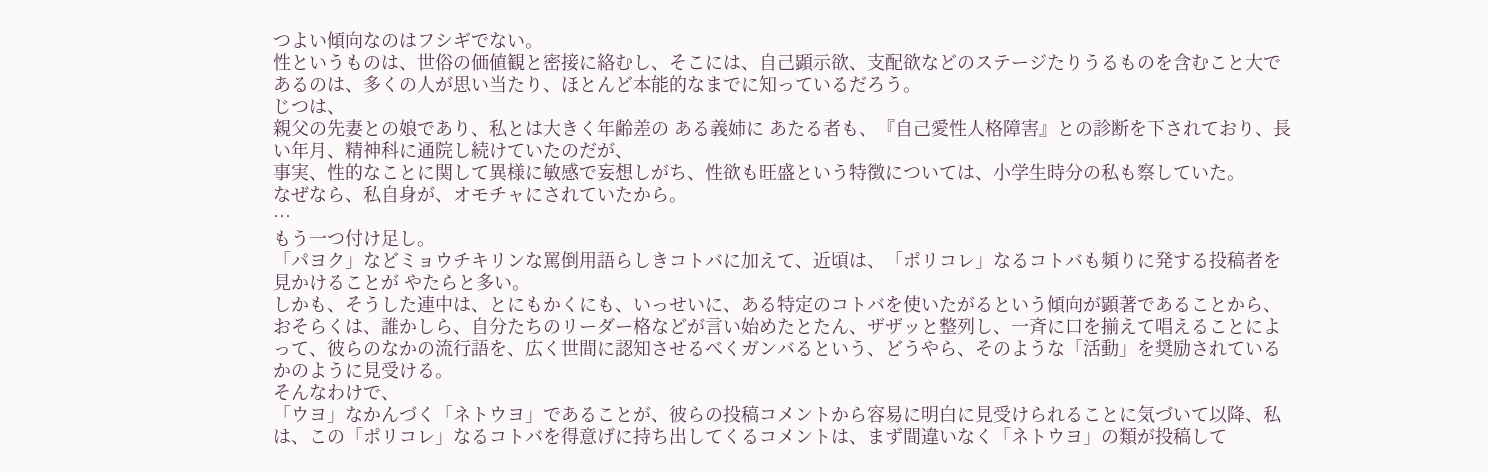つよい傾向なのはフシギでない。
性というものは、世俗の価値観と密接に絡むし、そこには、自己顕示欲、支配欲などのステージたりうるものを含むこと大であるのは、多くの人が思い当たり、ほとんど本能的なまでに知っているだろう。
じつは、
親父の先妻との娘であり、私とは大きく年齢差の ある義姉に あたる者も、『自己愛性人格障害』との診断を下されており、長い年月、精神科に通院し続けていたのだが、
事実、性的なことに関して異様に敏感で妄想しがち、性欲も旺盛という特徴については、小学生時分の私も察していた。
なぜなら、私自身が、オモチャにされていたから。
…
もう一つ付け足し。
「パヨク」などミョウチキリンな罵倒用語らしきコトバに加えて、近頃は、「ポリコレ」なるコトバも頻りに発する投稿者を見かけることが やたらと多い。
しかも、そうした連中は、とにもかくにも、いっせいに、ある特定のコトバを使いたがるという傾向が顕著であることから、おそらくは、誰かしら、自分たちのリーダー格などが言い始めたとたん、ザザッと整列し、一斉に口を揃えて唱えることによって、彼らのなかの流行語を、広く世間に認知させるべくガンバるという、どうやら、そのような「活動」を奨励されているかのように見受ける。
そんなわけで、
「ウヨ」なかんづく「ネトウヨ」であることが、彼らの投稿コメントから容易に明白に見受けられることに気づいて以降、私は、この「ポリコレ」なるコトバを得意げに持ち出してくるコメントは、まず間違いなく「ネトウヨ」の類が投稿して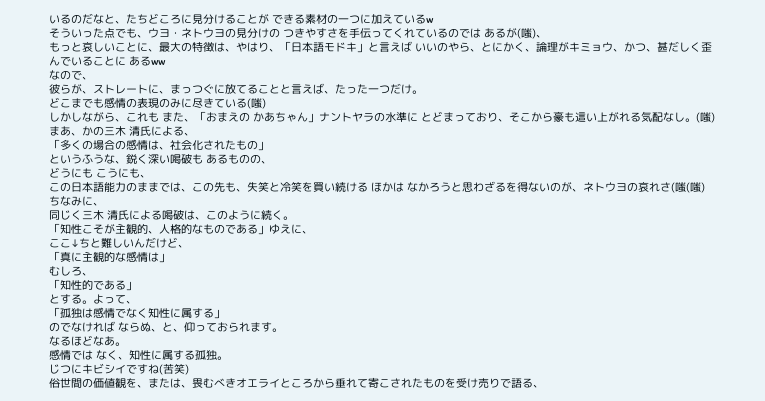いるのだなと、たちどころに見分けることが できる素材の一つに加えているw
そういった点でも、ウヨ・ネトウヨの見分けの つきやすさを手伝ってくれているのでは あるが(嗤)、
もっと哀しいことに、最大の特徴は、やはり、「日本語モドキ」と言えば いいのやら、とにかく、論理がキミョウ、かつ、甚だしく歪んでいることに あるww
なので、
彼らが、ストレートに、まっつぐに放てることと言えば、たった一つだけ。
どこまでも感情の表現のみに尽きている(嗤)
しかしながら、これも また、「おまえの かあちゃん」ナントヤラの水準に とどまっており、そこから豪も這い上がれる気配なし。(嗤)
まあ、かの三木 清氏による、
「多くの場合の感情は、社会化されたもの」
というふうな、鋭く深い喝破も あるものの、
どうにも こうにも、
この日本語能力のままでは、この先も、失笑と冷笑を買い続ける ほかは なかろうと思わざるを得ないのが、ネトウヨの哀れさ(嗤(嗤)
ちなみに、
同じく三木 清氏による喝破は、このように続く。
「知性こそが主観的、人格的なものである」ゆえに、
ここ↓ちと難しいんだけど、
「真に主観的な感情は」
むしろ、
「知性的である」
とする。よって、
「孤独は感情でなく知性に属する」
のでなければ ならぬ、と、仰っておられます。
なるほどなあ。
感情では なく、知性に属する孤独。
じつにキビシイですね(苦笑)
俗世間の価値観を、または、畏むべきオエライところから垂れて寄こされたものを受け売りで語る、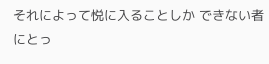それによって悦に入ることしか できない者にとっ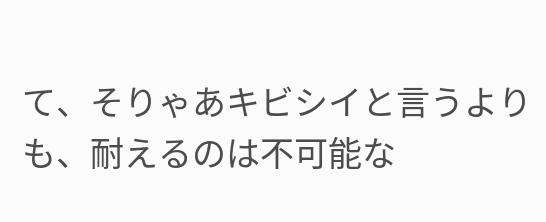て、そりゃあキビシイと言うよりも、耐えるのは不可能な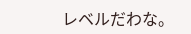レベルだわな。